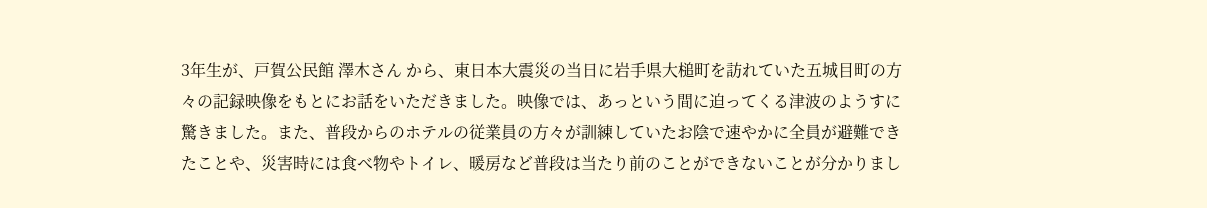3年生が、戸賀公民館 澤木さん から、東日本大震災の当日に岩手県大槌町を訪れていた五城目町の方々の記録映像をもとにお話をいただきました。映像では、あっという間に迫ってくる津波のようすに驚きました。また、普段からのホテルの従業員の方々が訓練していたお陰で速やかに全員が避難できたことや、災害時には食べ物やトイレ、暖房など普段は当たり前のことができないことが分かりまし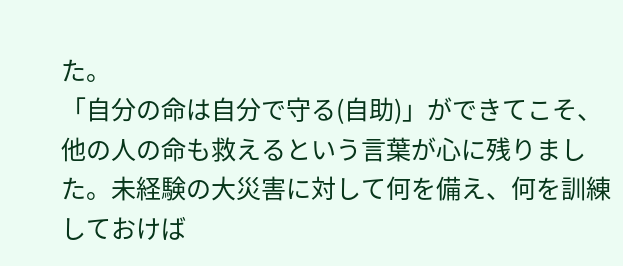た。
「自分の命は自分で守る(自助)」ができてこそ、他の人の命も救えるという言葉が心に残りました。未経験の大災害に対して何を備え、何を訓練しておけば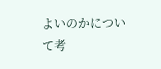よいのかについて考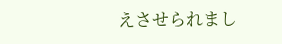えさせられまし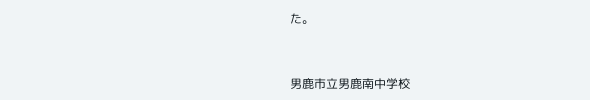た。



男鹿市立男鹿南中学校